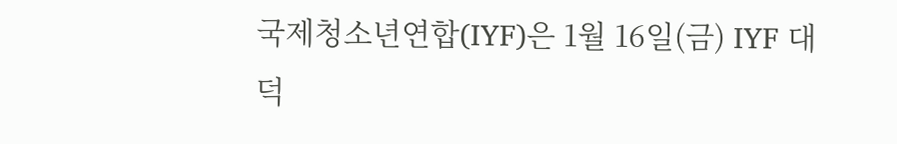국제청소년연합(IYF)은 1월 16일(금) IYF 대덕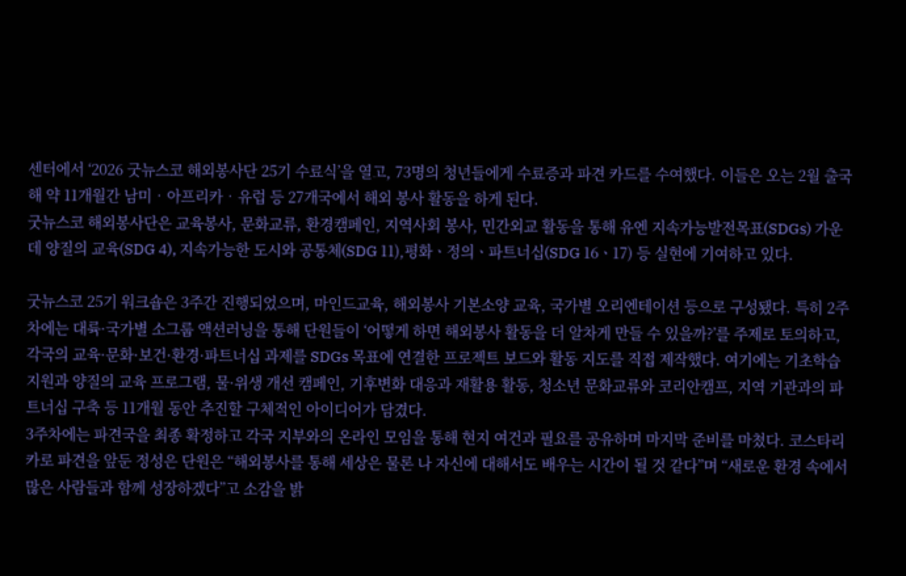센터에서 ‘2026 굿뉴스코 해외봉사단 25기 수료식’을 열고, 73명의 청년들에게 수료증과 파견 카드를 수여했다. 이들은 오는 2월 출국해 약 11개월간 남미‧아프리카‧유럽 등 27개국에서 해외 봉사 활동을 하게 된다.
굿뉴스코 해외봉사단은 교육봉사, 문화교류, 환경캠페인, 지역사회 봉사, 민간외교 활동을 통해 유엔 지속가능발전목표(SDGs) 가운데 양질의 교육(SDG 4), 지속가능한 도시와 공통체(SDG 11),평화ㆍ정의ㆍ파트너십(SDG 16ㆍ17) 등 실현에 기여하고 있다.

굿뉴스코 25기 워크숍은 3주간 진행되었으며, 마인드교육, 해외봉사 기본소양 교육, 국가별 오리엔테이션 등으로 구성됐다. 특히 2주차에는 대륙·국가별 소그룹 액션러닝을 통해 단원들이 ‘어떻게 하면 해외봉사 활동을 더 알차게 만들 수 있을까?’를 주제로 토의하고, 각국의 교육·문화·보건·환경·파트너십 과제를 SDGs 목표에 연결한 프로젝트 보드와 활동 지도를 직접 제작했다. 여기에는 기초학습 지원과 양질의 교육 프로그램, 물·위생 개선 캠페인, 기후변화 대응과 재활용 활동, 청소년 문화교류와 코리안캠프, 지역 기관과의 파트너십 구축 등 11개월 동안 추진할 구체적인 아이디어가 담겼다.
3주차에는 파견국을 최종 확정하고 각국 지부와의 온라인 모임을 통해 현지 여건과 필요를 공유하며 마지막 준비를 마쳤다. 코스타리카로 파견을 앞둔 정성은 단원은 “해외봉사를 통해 세상은 물론 나 자신에 대해서도 배우는 시간이 될 것 같다”며 “새로운 환경 속에서 많은 사람들과 함께 성장하겠다”고 소감을 밝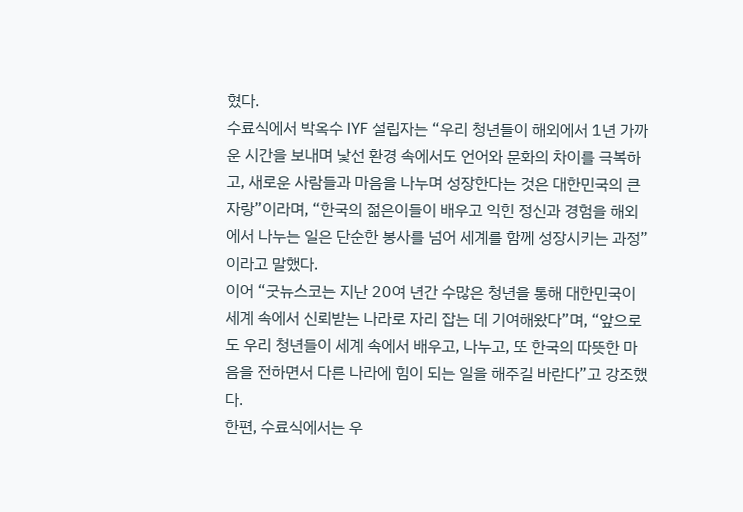혔다.
수료식에서 박옥수 IYF 설립자는 “우리 청년들이 해외에서 1년 가까운 시간을 보내며 낯선 환경 속에서도 언어와 문화의 차이를 극복하고, 새로운 사람들과 마음을 나누며 성장한다는 것은 대한민국의 큰 자랑”이라며, “한국의 젊은이들이 배우고 익힌 정신과 경험을 해외에서 나누는 일은 단순한 봉사를 넘어 세계를 함께 성장시키는 과정”이라고 말했다.
이어 “굿뉴스코는 지난 20여 년간 수많은 청년을 통해 대한민국이 세계 속에서 신뢰받는 나라로 자리 잡는 데 기여해왔다”며, “앞으로도 우리 청년들이 세계 속에서 배우고, 나누고, 또 한국의 따뜻한 마음을 전하면서 다른 나라에 힘이 되는 일을 해주길 바란다”고 강조했다.
한편, 수료식에서는 우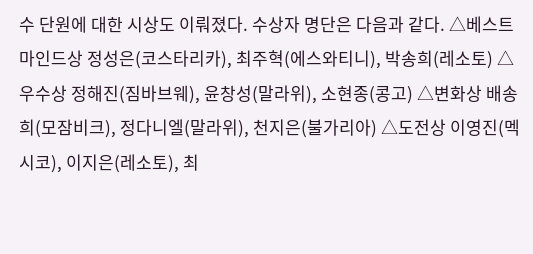수 단원에 대한 시상도 이뤄졌다. 수상자 명단은 다음과 같다. △베스트마인드상 정성은(코스타리카), 최주혁(에스와티니), 박송희(레소토) △우수상 정해진(짐바브웨), 윤창성(말라위), 소현종(콩고) △변화상 배송희(모잠비크), 정다니엘(말라위), 천지은(불가리아) △도전상 이영진(멕시코), 이지은(레소토), 최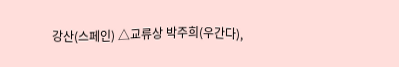강산(스페인) △교류상 박주희(우간다),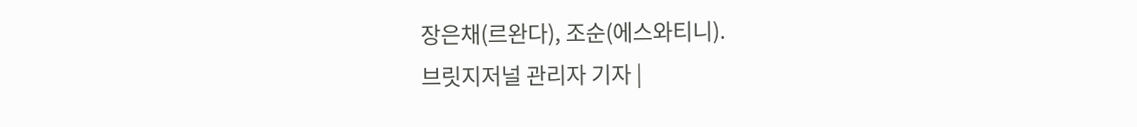장은채(르완다), 조순(에스와티니).
브릿지저널 관리자 기자 |